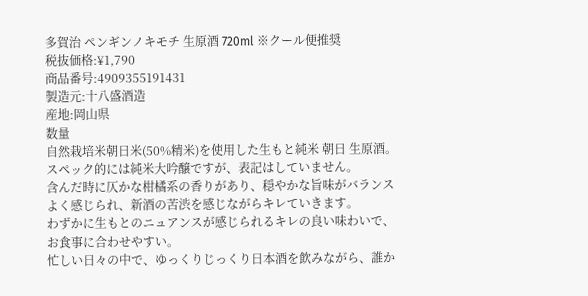多賀治 ペンギンノキモチ 生原酒 720ml ※クール便推奨
税抜価格:¥1,790
商品番号:4909355191431
製造元:十八盛酒造
産地:岡山県
数量
自然栽培米朝日米(50%精米)を使用した生もと純米 朝日 生原酒。 スペック的には純米大吟醸ですが、表記はしていません。
含んだ時に仄かな柑橘系の香りがあり、穏やかな旨味がバランスよく感じられ、新酒の苦渋を感じながらキレていきます。
わずかに生もとのニュアンスが感じられるキレの良い味わいで、お食事に合わせやすい。
忙しい日々の中で、ゆっくりじっくり日本酒を飲みながら、誰か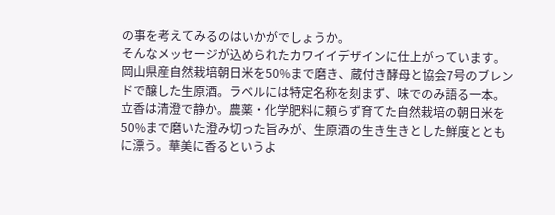の事を考えてみるのはいかがでしょうか。
そんなメッセージが込められたカワイイデザインに仕上がっています。
岡山県産自然栽培朝日米を50%まで磨き、蔵付き酵母と協会7号のブレンドで醸した生原酒。ラベルには特定名称を刻まず、味でのみ語る一本。
立香は清澄で静か。農薬・化学肥料に頼らず育てた自然栽培の朝日米を50%まで磨いた澄み切った旨みが、生原酒の生き生きとした鮮度とともに漂う。華美に香るというよ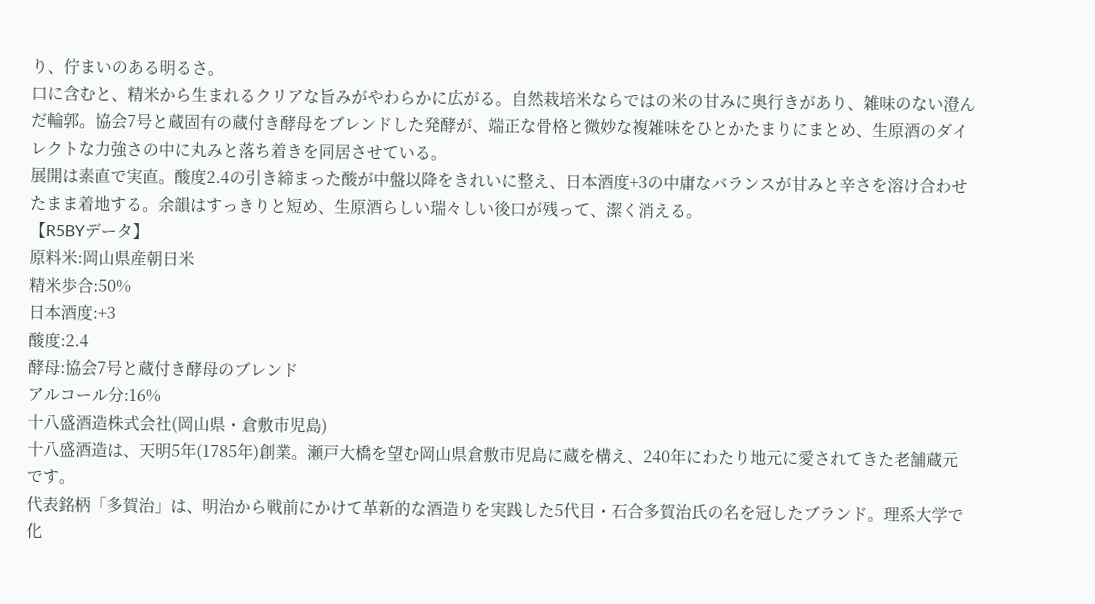り、佇まいのある明るさ。
口に含むと、精米から生まれるクリアな旨みがやわらかに広がる。自然栽培米ならではの米の甘みに奥行きがあり、雑味のない澄んだ輪郭。協会7号と蔵固有の蔵付き酵母をブレンドした発酵が、端正な骨格と微妙な複雑味をひとかたまりにまとめ、生原酒のダイレクトな力強さの中に丸みと落ち着きを同居させている。
展開は素直で実直。酸度2.4の引き締まった酸が中盤以降をきれいに整え、日本酒度+3の中庸なバランスが甘みと辛さを溶け合わせたまま着地する。余韻はすっきりと短め、生原酒らしい瑞々しい後口が残って、潔く消える。
【R5BYデータ】
原料米:岡山県産朝日米
精米歩合:50%
日本酒度:+3
酸度:2.4
酵母:協会7号と蔵付き酵母のブレンド
アルコール分:16%
十八盛酒造株式会社(岡山県・倉敷市児島)
十八盛酒造は、天明5年(1785年)創業。瀬戸大橋を望む岡山県倉敷市児島に蔵を構え、240年にわたり地元に愛されてきた老舗蔵元です。
代表銘柄「多賀治」は、明治から戦前にかけて革新的な酒造りを実践した5代目・石合多賀治氏の名を冠したブランド。理系大学で化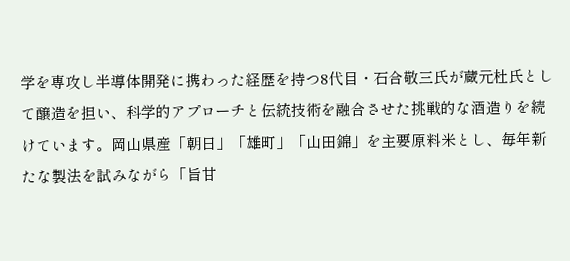学を専攻し半導体開発に携わった経歴を持つ8代目・石合敬三氏が蔵元杜氏として醸造を担い、科学的アプローチと伝統技術を融合させた挑戦的な酒造りを続けています。岡山県産「朝日」「雄町」「山田錦」を主要原料米とし、毎年新たな製法を試みながら「旨甘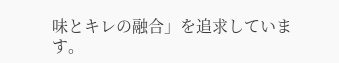味とキレの融合」を追求しています。